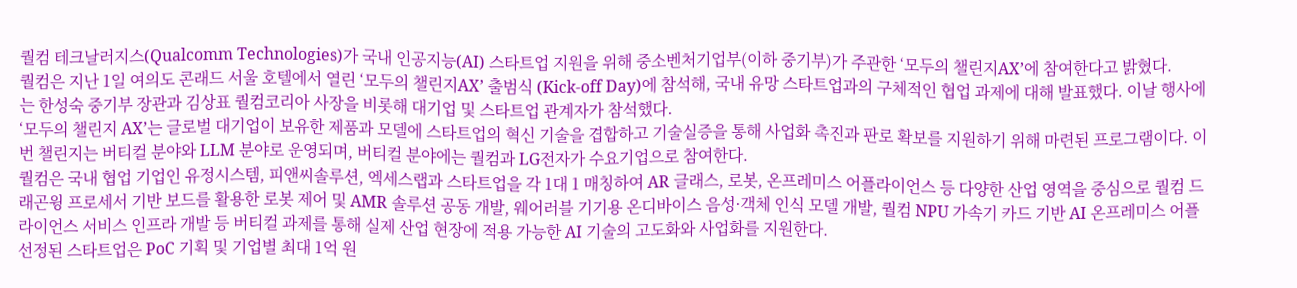퀄컴 테크날러지스(Qualcomm Technologies)가 국내 인공지능(AI) 스타트업 지원을 위해 중소벤처기업부(이하 중기부)가 주관한 ‘모두의 챌린지AX’에 참여한다고 밝혔다.
퀄컴은 지난 1일 여의도 콘래드 서울 호텔에서 열린 ‘모두의 챌린지AX’ 출범식 (Kick-off Day)에 참석해, 국내 유망 스타트업과의 구체적인 협업 과제에 대해 발표했다. 이날 행사에는 한성숙 중기부 장관과 김상표 퀄컴코리아 사장을 비롯해 대기업 및 스타트업 관계자가 참석했다.
‘모두의 챌린지 AX’는 글로벌 대기업이 보유한 제품과 모델에 스타트업의 혁신 기술을 겹합하고 기술실증을 통해 사업화 촉진과 판로 확보를 지원하기 위해 마련된 프로그램이다. 이번 챌린지는 버티컬 분야와 LLM 분야로 운영되며, 버티컬 분야에는 퀄컴과 LG전자가 수요기업으로 참여한다.
퀄컴은 국내 협업 기업인 유정시스템, 피앤씨솔루션, 엑세스랩과 스타트업을 각 1대 1 매칭하여 AR 글래스, 로봇, 온프레미스 어플라이언스 등 다양한 산업 영역을 중심으로 퀄컴 드래곤윙 프로세서 기반 보드를 활용한 로봇 제어 및 AMR 솔루션 공동 개발, 웨어러블 기기용 온디바이스 음성·객체 인식 모델 개발, 퀄컴 NPU 가속기 카드 기반 AI 온프레미스 어플라이언스 서비스 인프라 개발 등 버티컬 과제를 통해 실제 산업 현장에 적용 가능한 AI 기술의 고도화와 사업화를 지원한다.
선정된 스타트업은 PoC 기획 및 기업별 최대 1억 원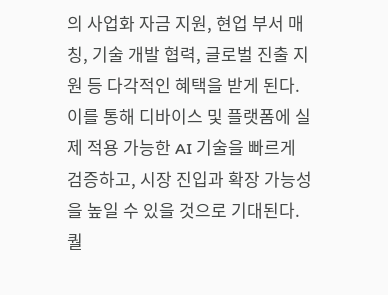의 사업화 자금 지원, 현업 부서 매칭, 기술 개발 협력, 글로벌 진출 지원 등 다각적인 혜택을 받게 된다. 이를 통해 디바이스 및 플랫폼에 실제 적용 가능한 AI 기술을 빠르게 검증하고, 시장 진입과 확장 가능성을 높일 수 있을 것으로 기대된다.
퀄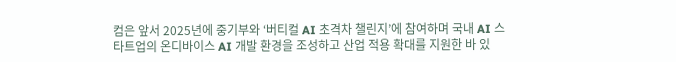컴은 앞서 2025년에 중기부와 ‘버티컬 AI 초격차 챌린지’에 참여하며 국내 AI 스타트업의 온디바이스 AI 개발 환경을 조성하고 산업 적용 확대를 지원한 바 있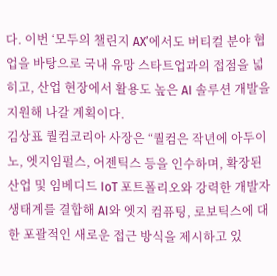다. 이번 ‘모두의 챌린지 AX’에서도 버티컬 분야 협업을 바탕으로 국내 유망 스타트업과의 접점을 넓히고, 산업 현장에서 활용도 높은 AI 솔루션 개발을 지원해 나갈 계획이다.
김상표 퀄컴코리아 사장은 “퀄컴은 작년에 아두이노, 엣지임펄스, 어젠틱스 등을 인수하며, 확장된 산업 및 임베디드 IoT 포트폴리오와 강력한 개발자 생태계를 결합해 AI와 엣지 컴퓨팅, 로보틱스에 대한 포괄적인 새로운 접근 방식을 제시하고 있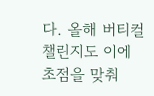다. 올해 버티컬 챌린지도 이에 초점을 맞춰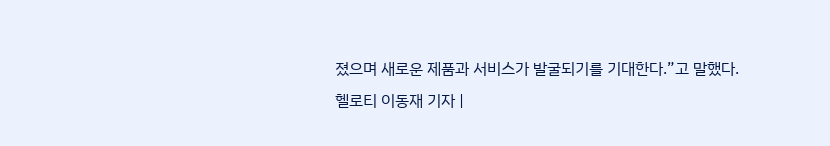졌으며 새로운 제품과 서비스가 발굴되기를 기대한다.”고 말했다.
헬로티 이동재 기자 |